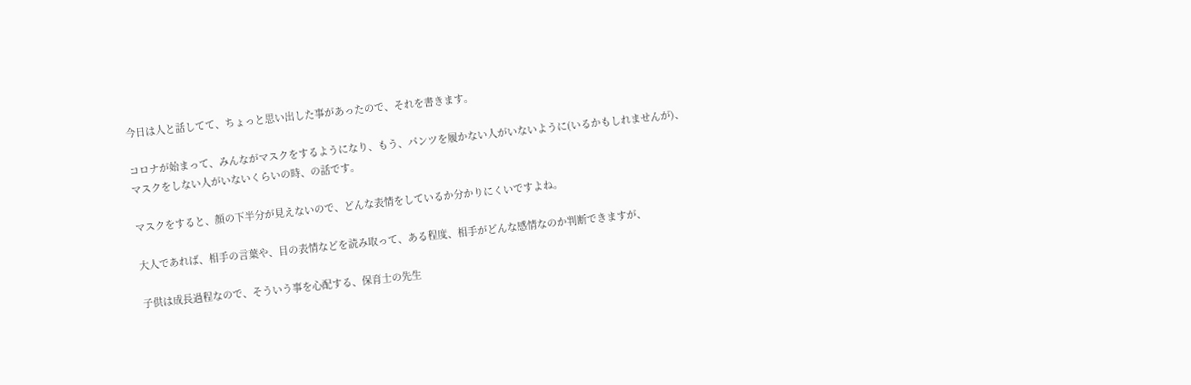今日は人と話してて、ちょっと思い出した事があったので、それを書きます。

コロナが始まって、みんながマスクをするようになり、もう、パンツを履かない人がいないように(いるかもしれませんが)、
マスクをしない人がいないくらいの時、の話です。

マスクをすると、顔の下半分が見えないので、どんな表情をしているか分かりにくいですよね。

大人であれば、相手の言葉や、目の表情などを読み取って、ある程度、相手がどんな感情なのか判断できますが、

子供は成長過程なので、そういう事を心配する、保育士の先生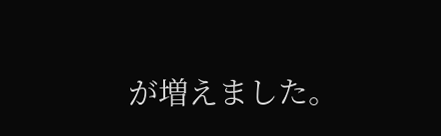が増えました。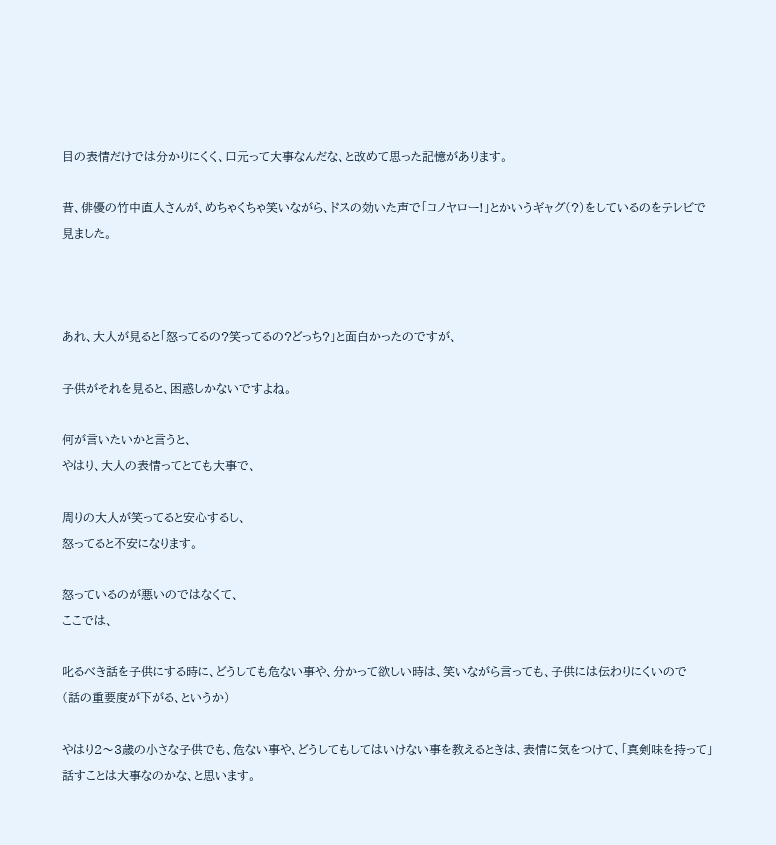目の表情だけでは分かりにくく、口元って大事なんだな、と改めて思った記憶があります。

昔、俳優の竹中直人さんが、めちゃくちゃ笑いながら、ドスの効いた声で「コノヤロー!」とかいうギャグ(?)をしているのをテレビで見ました。



あれ、大人が見ると「怒ってるの?笑ってるの?どっち?」と面白かったのですが、

子供がそれを見ると、困惑しかないですよね。

何が言いたいかと言うと、
やはり、大人の表情ってとても大事で、

周りの大人が笑ってると安心するし、
怒ってると不安になります。

怒っているのが悪いのではなくて、
ここでは、

叱るべき話を子供にする時に、どうしても危ない事や、分かって欲しい時は、笑いながら言っても、子供には伝わりにくいので
(話の重要度が下がる、というか)

やはり2〜3歳の小さな子供でも、危ない事や、どうしてもしてはいけない事を教えるときは、表情に気をつけて、「真剣味を持って」話すことは大事なのかな、と思います。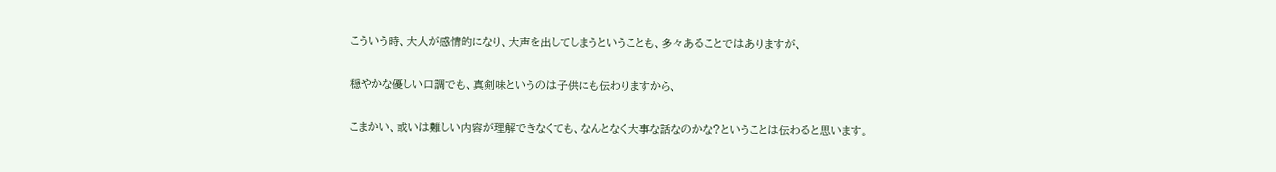こういう時、大人が感情的になり、大声を出してしまうということも、多々あることではありますが、

穏やかな優しい口調でも、真剣味というのは子供にも伝わりますから、

こまかい、或いは難しい内容が理解できなくても、なんとなく大事な話なのかな?ということは伝わると思います。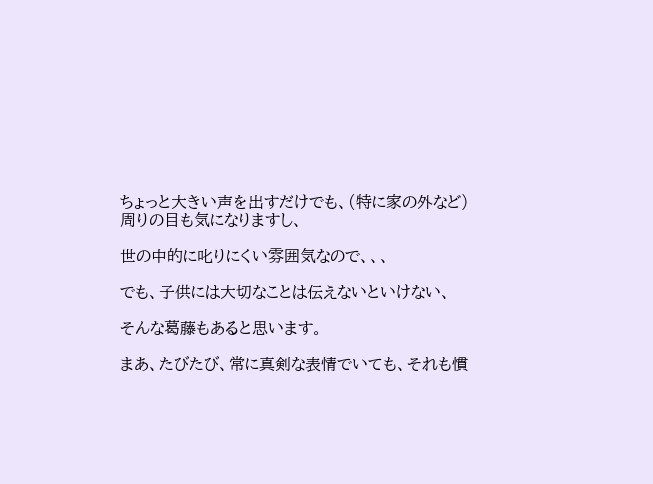ちょっと大きい声を出すだけでも、(特に家の外など)周りの目も気になりますし、

世の中的に叱りにくい雰囲気なので、、、

でも、子供には大切なことは伝えないといけない、

そんな葛藤もあると思います。

まあ、たびたび、常に真剣な表情でいても、それも慣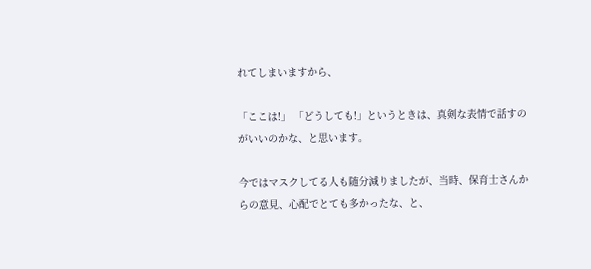れてしまいますから、

「ここは!」 「どうしても!」というときは、真剣な表情で話すのがいいのかな、と思います。

今ではマスクしてる人も随分減りましたが、当時、保育士さんからの意見、心配でとても多かったな、と、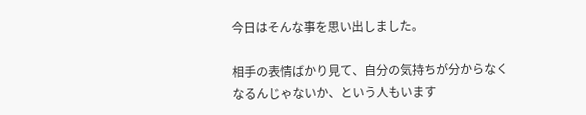今日はそんな事を思い出しました。

相手の表情ばかり見て、自分の気持ちが分からなくなるんじゃないか、という人もいます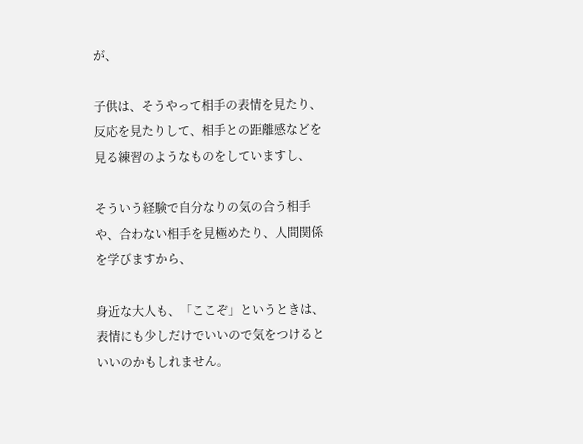が、

子供は、そうやって相手の表情を見たり、反応を見たりして、相手との距離感などを見る練習のようなものをしていますし、

そういう経験で自分なりの気の合う相手や、合わない相手を見極めたり、人間関係を学びますから、

身近な大人も、「ここぞ」というときは、表情にも少しだけでいいので気をつけるといいのかもしれません。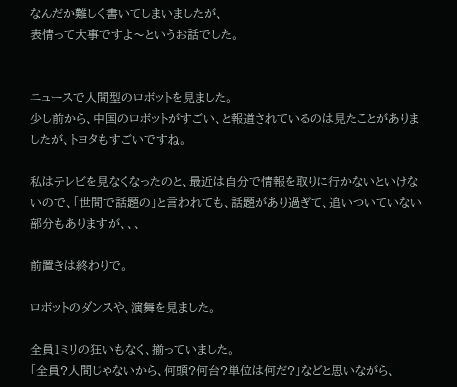なんだか難しく書いてしまいましたが、
表情って大事ですよ〜というお話でした。


ニュースで人間型のロボットを見ました。
少し前から、中国のロボットがすごい、と報道されているのは見たことがありましたが、トヨタもすごいですね。

私はテレビを見なくなったのと、最近は自分で情報を取りに行かないといけないので、「世間で話題の」と言われても、話題があり過ぎて、追いついていない部分もありますが、、、

前置きは終わりで。

ロボットのダンスや、演舞を見ました。

全員1ミリの狂いもなく、揃っていました。
「全員?人間じゃないから、何頭?何台?単位は何だ?」などと思いながら、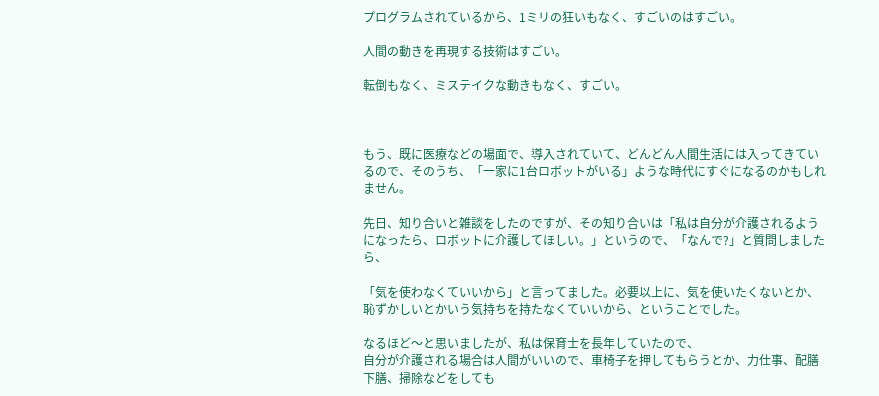プログラムされているから、1ミリの狂いもなく、すごいのはすごい。

人間の動きを再現する技術はすごい。

転倒もなく、ミステイクな動きもなく、すごい。



もう、既に医療などの場面で、導入されていて、どんどん人間生活には入ってきているので、そのうち、「一家に1台ロボットがいる」ような時代にすぐになるのかもしれません。

先日、知り合いと雑談をしたのですが、その知り合いは「私は自分が介護されるようになったら、ロボットに介護してほしい。」というので、「なんで?」と質問しましたら、

「気を使わなくていいから」と言ってました。必要以上に、気を使いたくないとか、恥ずかしいとかいう気持ちを持たなくていいから、ということでした。

なるほど〜と思いましたが、私は保育士を長年していたので、
自分が介護される場合は人間がいいので、車椅子を押してもらうとか、力仕事、配膳下膳、掃除などをしても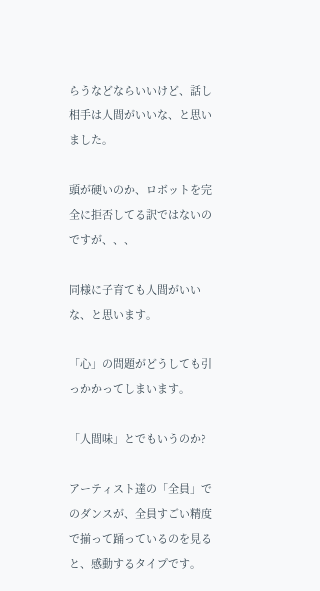らうなどならいいけど、話し相手は人間がいいな、と思いました。

頭が硬いのか、ロボットを完全に拒否してる訳ではないのですが、、、

同様に子育ても人間がいいな、と思います。

「心」の問題がどうしても引っかかってしまいます。

「人間味」とでもいうのか?

アーティスト達の「全員」でのダンスが、全員すごい精度で揃って踊っているのを見ると、感動するタイプです。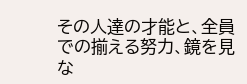その人達の才能と、全員での揃える努力、鏡を見な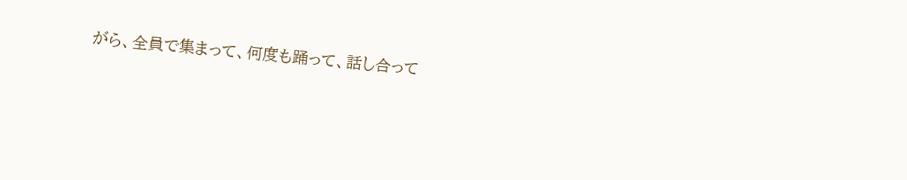がら、全員で集まって、何度も踊って、話し合って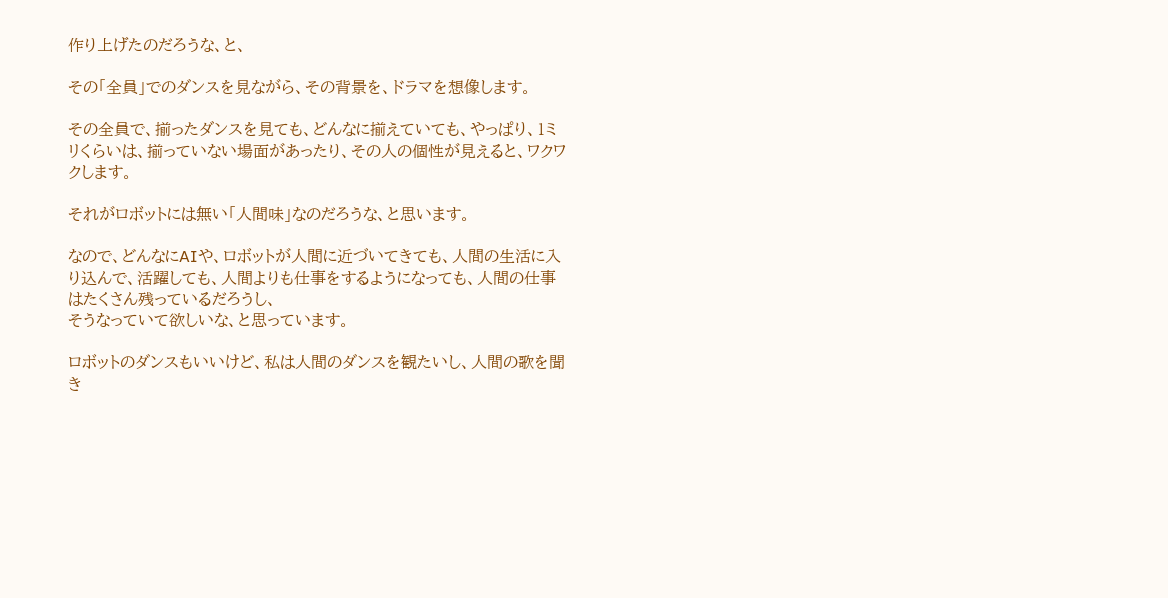作り上げたのだろうな、と、

その「全員」でのダンスを見ながら、その背景を、ドラマを想像します。

その全員で、揃ったダンスを見ても、どんなに揃えていても、やっぱり、1ミリくらいは、揃っていない場面があったり、その人の個性が見えると、ワクワクします。

それがロボットには無い「人間味」なのだろうな、と思います。

なので、どんなにAIや、ロボットが人間に近づいてきても、人間の生活に入り込んで、活躍しても、人間よりも仕事をするようになっても、人間の仕事はたくさん残っているだろうし、
そうなっていて欲しいな、と思っています。

ロボットのダンスもいいけど、私は人間のダンスを観たいし、人間の歌を聞き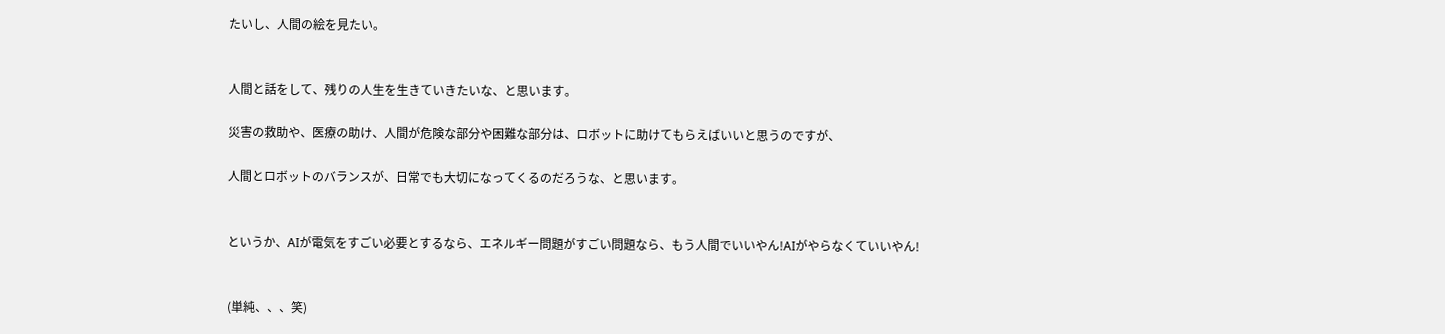たいし、人間の絵を見たい。


人間と話をして、残りの人生を生きていきたいな、と思います。

災害の救助や、医療の助け、人間が危険な部分や困難な部分は、ロボットに助けてもらえばいいと思うのですが、

人間とロボットのバランスが、日常でも大切になってくるのだろうな、と思います。


というか、AIが電気をすごい必要とするなら、エネルギー問題がすごい問題なら、もう人間でいいやん!AIがやらなくていいやん!


(単純、、、笑)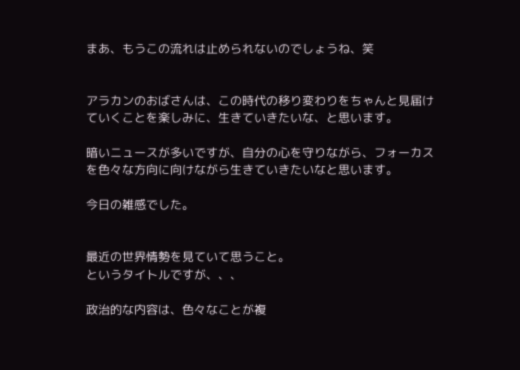まあ、もうこの流れは止められないのでしょうね、笑


アラカンのおばさんは、この時代の移り変わりをちゃんと見届けていくことを楽しみに、生きていきたいな、と思います。

暗いニュースが多いですが、自分の心を守りながら、フォーカスを色々な方向に向けながら生きていきたいなと思います。

今日の雑感でした。


最近の世界情勢を見ていて思うこと。
というタイトルですが、、、

政治的な内容は、色々なことが複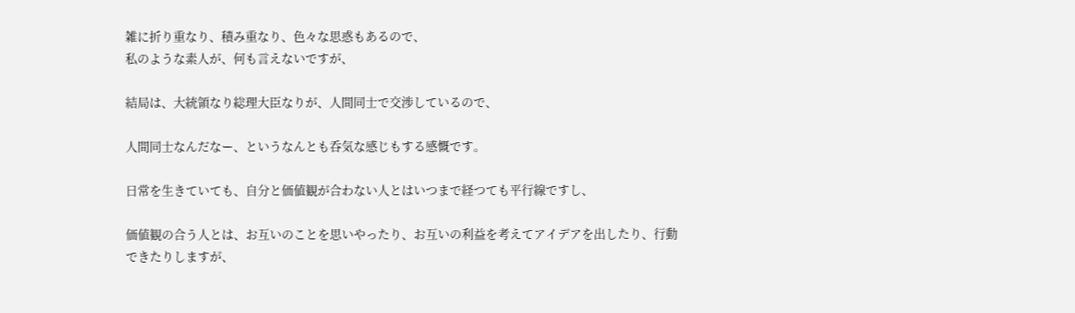雑に折り重なり、積み重なり、色々な思惑もあるので、
私のような素人が、何も言えないですが、

結局は、大統領なり総理大臣なりが、人間同士で交渉しているので、

人間同士なんだなー、というなんとも呑気な感じもする感慨です。

日常を生きていても、自分と価値観が合わない人とはいつまで経つても平行線ですし、

価値観の合う人とは、お互いのことを思いやったり、お互いの利益を考えてアイデアを出したり、行動できたりしますが、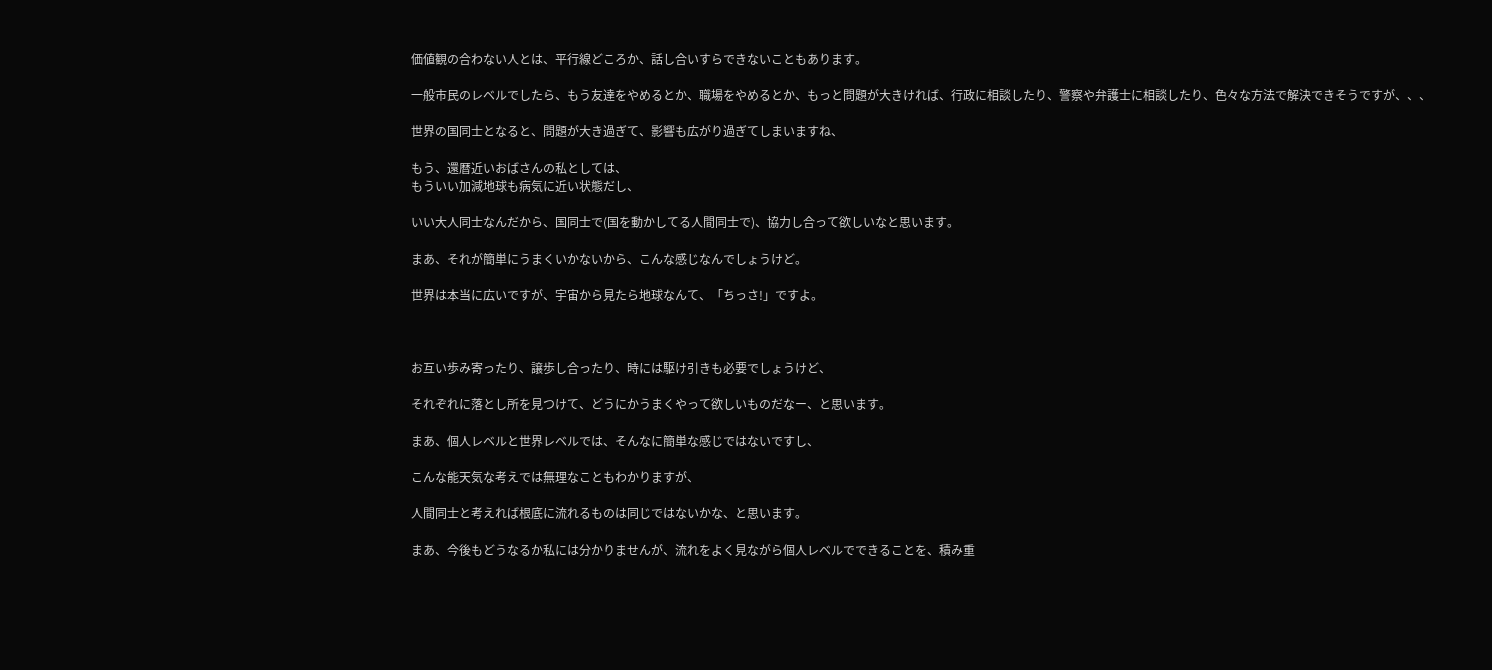価値観の合わない人とは、平行線どころか、話し合いすらできないこともあります。

一般市民のレベルでしたら、もう友達をやめるとか、職場をやめるとか、もっと問題が大きければ、行政に相談したり、警察や弁護士に相談したり、色々な方法で解決できそうですが、、、

世界の国同士となると、問題が大き過ぎて、影響も広がり過ぎてしまいますね、

もう、還暦近いおばさんの私としては、
もういい加減地球も病気に近い状態だし、

いい大人同士なんだから、国同士で(国を動かしてる人間同士で)、協力し合って欲しいなと思います。

まあ、それが簡単にうまくいかないから、こんな感じなんでしょうけど。

世界は本当に広いですが、宇宙から見たら地球なんて、「ちっさ!」ですよ。



お互い歩み寄ったり、譲歩し合ったり、時には駆け引きも必要でしょうけど、

それぞれに落とし所を見つけて、どうにかうまくやって欲しいものだなー、と思います。

まあ、個人レベルと世界レベルでは、そんなに簡単な感じではないですし、

こんな能天気な考えでは無理なこともわかりますが、

人間同士と考えれば根底に流れるものは同じではないかな、と思います。

まあ、今後もどうなるか私には分かりませんが、流れをよく見ながら個人レベルでできることを、積み重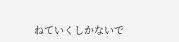ねていくしかないで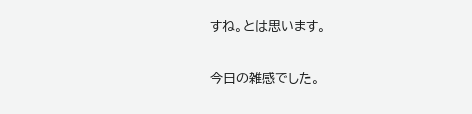すね。とは思います。

今日の雑感でした。